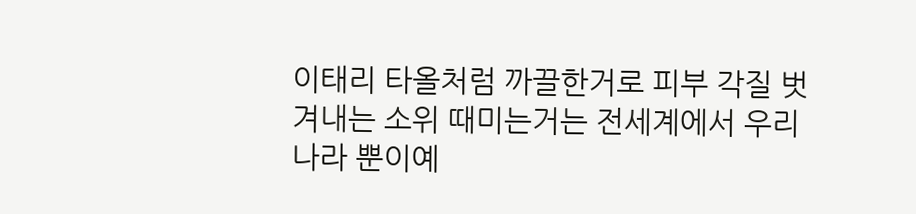이태리 타올처럼 까끌한거로 피부 각질 벗겨내는 소위 때미는거는 전세계에서 우리나라 뿐이예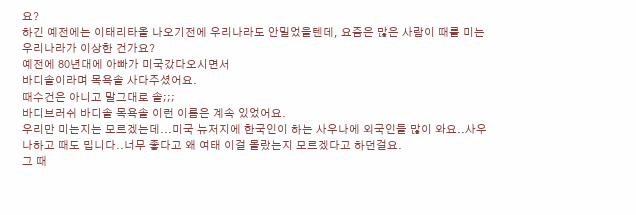요?
하긴 예전에는 이태리타올 나오기전에 우리나라도 안밀었을텐데, 요즘은 많은 사람이 때를 미는 우리나라가 이상한 건가요?
예전에 80년대에 아빠가 미국갔다오시면서
바디솔이라며 목욕솔 사다주셨어요.
때수건은 아니고 말그대로 솔;;;
바디브러쉬 바디솔 목욕솔 이런 이름은 계속 있었어요.
우리만 미는지는 모르겠는데...미국 뉴저지에 한국인이 하는 사우나에 외국인들 많이 와요..사우나하고 때도 밉니다..너무 좋다고 왜 여태 이걸 몰랐는지 모르겠다고 하던걸요.
그 때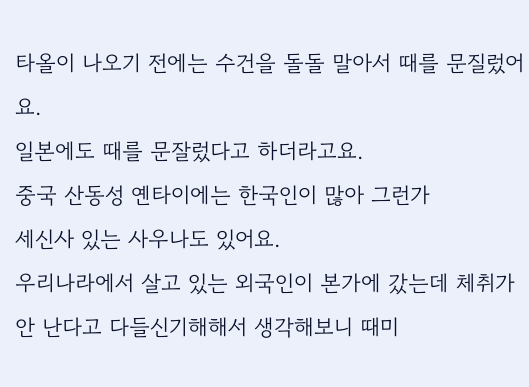타올이 나오기 전에는 수건을 돌돌 말아서 때를 문질렀어요.
일본에도 때를 문잘렀다고 하더라고요.
중국 산동성 옌타이에는 한국인이 많아 그런가
세신사 있는 사우나도 있어요.
우리나라에서 살고 있는 외국인이 본가에 갔는데 체취가 안 난다고 다들신기해해서 생각해보니 때미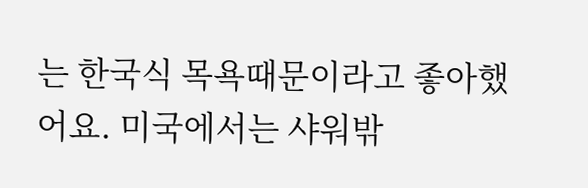는 한국식 목욕때문이라고 좋아했어요. 미국에서는 샤워밖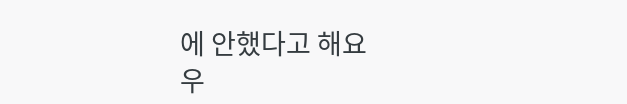에 안했다고 해요
우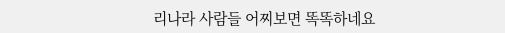리나라 사람들 어찌보면 똑똑하네요